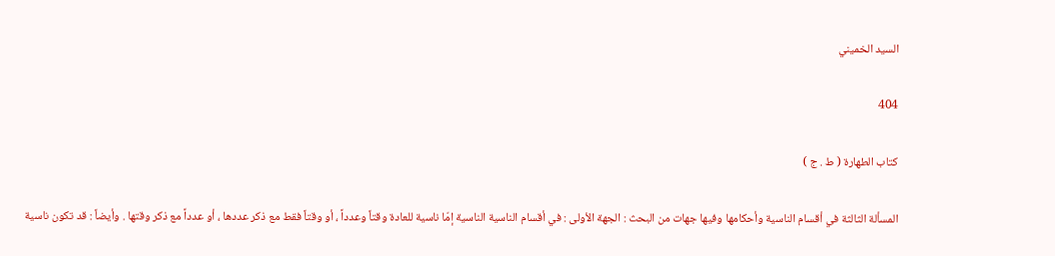السيد الخميني

404

كتاب الطهارة ( ط . ج )

المسألة الثالثة في أقسام الناسية وأحكامها وفيها جهات من البحث : الجهة الأولى : في أقسام الناسية الناسية إمّا ناسية للعادة وقتاً وعدداً ، أو وقتاً فقط مع ذكر عددها ، أو عدداً مع ذكر وقتها . وأيضاً : قد تكون ناسية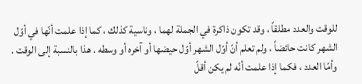للوقت والعدد مطلقاً ، وقد تكون ذاكرة في الجملة لهما ، وناسية كذلك ، كما إذا علمت أنّها في أوّل الشهر كانت حائضاً ، ولم تعلم أنّ أوّل الشهر أوّل حيضها أو آخره أو وسطه . هذا بالنسبة إلى الوقت . وأمّا العدد ، فكما إذا علمت أنّه لم يكن أقلّ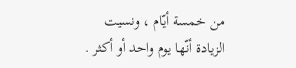من خمسة أيّام ، ونسيت الزيادة أنّها يوم واحد أو أكثر .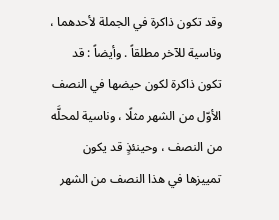وقد تكون ذاكرة في الجملة لأحدهما ، وناسية للآخر مطلقاً . وأيضاً : قد تكون ذاكرة لكون حيضها في النصف الأوّل من الشهر مثلًا ، وناسية لمحلَّه من النصف ، وحينئذٍ قد يكون تمييزها في هذا النصف من الشهر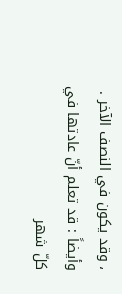، وقد يكون في النصف الآخر . وأيضاً : قد تعلم أنّ عادتها في كلّ شهر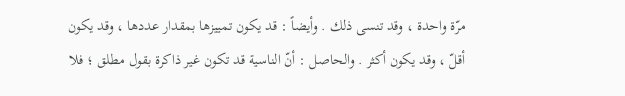مرّة واحدة ، وقد تنسى ذلك . وأيضاً : قد يكون تمييزها بمقدار عددها ، وقد يكون أقلّ ، وقد يكون أكثر . والحاصل : أنّ الناسية قد تكون غير ذاكرة بقول مطلق ؛ فلا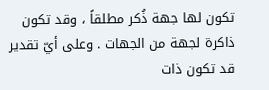تكون لها جهة ذُكر مطلقاً ، وقد تكون ذاكرة لجهة من الجهات . وعلى أيّ تقدير قد تكون ذات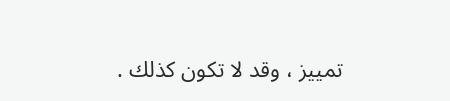تمييز ، وقد لا تكون كذلك .